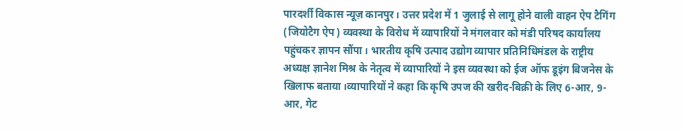पारदर्शी विकास न्यूज़ कानपुर। उत्तर प्रदेश में 1 जुलाई से लागू होने वाली वाहन ऐप टैगिंग (जियोटैग ऐप) व्यवस्था के विरोध में व्यापारियों ने मंगलवार को मंडी परिषद कार्यालय पहुंचकर ज्ञापन सौंपा। भारतीय कृषि उत्पाद उद्योग व्यापार प्रतिनिधिमंडल के राष्ट्रीय अध्यक्ष ज्ञानेश मिश्र के नेतृत्व में व्यापारियों ने इस व्यवस्था को ईज ऑफ डूइंग बिजनेस के खिलाफ बताया।व्यापारियों ने कहा कि कृषि उपज की खरीद-बिक्री के लिए 6-आर, 9-आर, गेट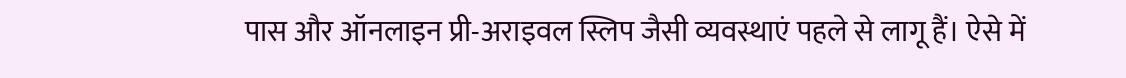पास और ऑनलाइन प्री-अराइवल स्लिप जैसी व्यवस्थाएं पहले से लागू हैं। ऐसे में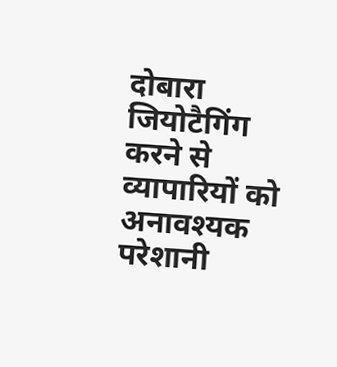दोबारा जियोटैगिंग करने से व्यापारियों को अनावश्यक परेशानी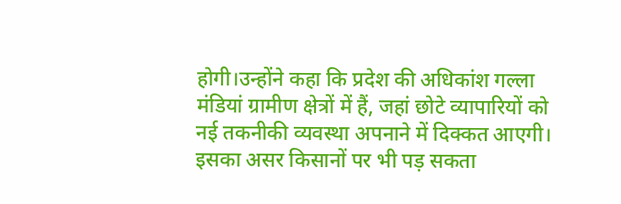होगी।उन्होंने कहा कि प्रदेश की अधिकांश गल्ला मंडियां ग्रामीण क्षेत्रों में हैं, जहां छोटे व्यापारियों को नई तकनीकी व्यवस्था अपनाने में दिक्कत आएगी। इसका असर किसानों पर भी पड़ सकता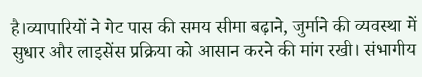है।व्यापारियों ने गेट पास की समय सीमा बढ़ाने, जुर्माने की व्यवस्था में सुधार और लाइसेंस प्रक्रिया को आसान करने की मांग रखी। संभागीय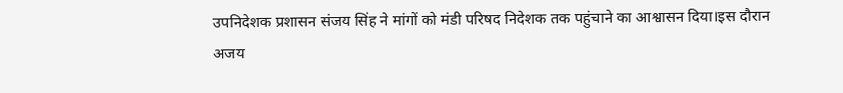उपनिदेशक प्रशासन संजय सिंह ने मांगों को मंडी परिषद निदेशक तक पहुंचाने का आश्वासन दिया।इस दौरान अजय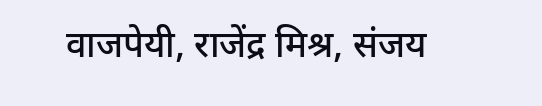वाजपेयी, राजेंद्र मिश्र, संजय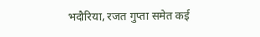भदौरिया, रजत गुप्ता समेत कई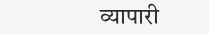व्यापारी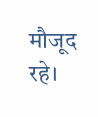मौजूद रहे।